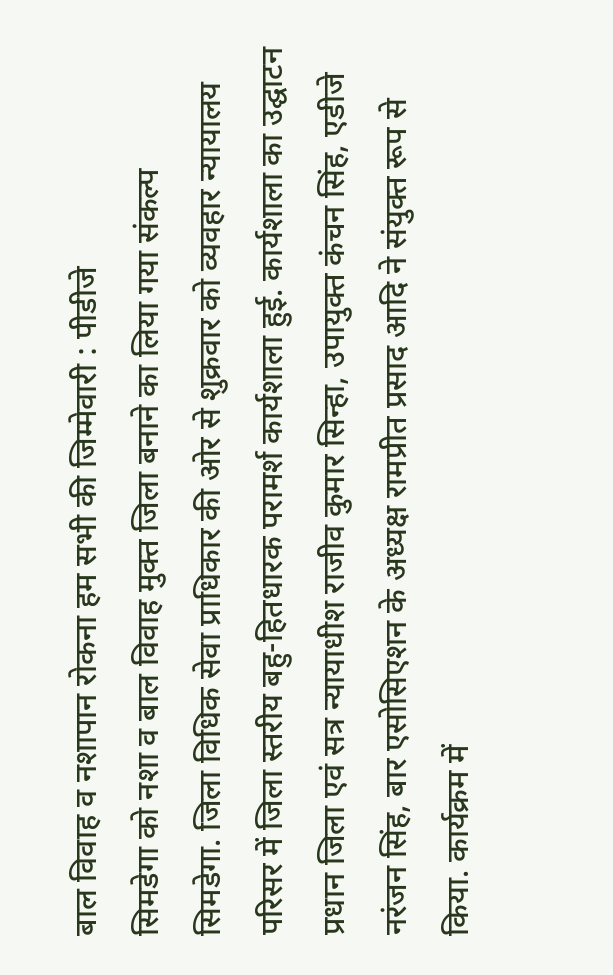बाल विवाह व नशापान रोकना हम सभी की जिम्मेवारी : पीडीजे
सिमडेगा को नशा व बाल विवाह मुक्त जिला बनाने का लिया गया संकल्प
सिमडेगा. जिला विधिक सेवा प्राधिकार की ओर से शुक्रवार को व्यवहार न्यायालय परिसर में जिला स्तरीय बहु-हितधारक परामर्श कार्यशाला हुई. कार्यशाला का उद्घाटन प्रधान जिला एवं सत्र न्यायाधीश राजीव कुमार सिन्हा, उपायुक्त कंचन सिंह, एडीजे नरंजन सिंह, बार एसोसिएशन के अध्यक्ष रामप्रीत प्रसाद आदि ने संयुक्त रूप से किया. कार्यक्रम में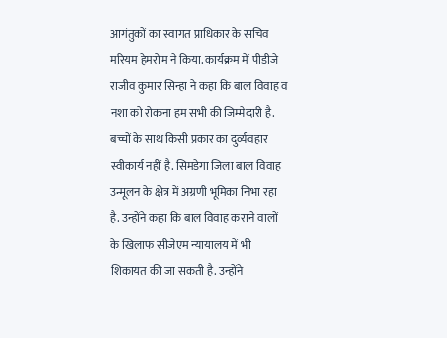आगंतुकों का स्वागत प्राधिकार के सचिव मरियम हेमरोम ने किया. कार्यक्रम में पीडीजे राजीव कुमार सिन्हा ने कहा कि बाल विवाह व नशा को रोकना हम सभी की जिम्मेदारी है. बच्चों के साथ किसी प्रकार का दुर्व्यवहार स्वीकार्य नहीं है. सिमडेगा जिला बाल विवाह उन्मूलन के क्षेत्र में अग्रणी भूमिका निभा रहा है. उन्होंने कहा कि बाल विवाह कराने वालों के खिलाफ सीजेएम न्यायालय में भी शिकायत की जा सकती है. उन्होंने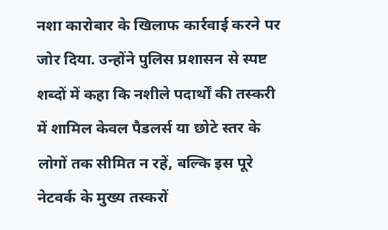नशा कारोबार के खिलाफ कार्रवाई करने पर जोर दिया. उन्होंने पुलिस प्रशासन से स्पष्ट शब्दों में कहा कि नशीले पदार्थों की तस्करी में शामिल केवल पैडलर्स या छोटे स्तर के लोगों तक सीमित न रहें, बल्कि इस पूरे नेटवर्क के मुख्य तस्करों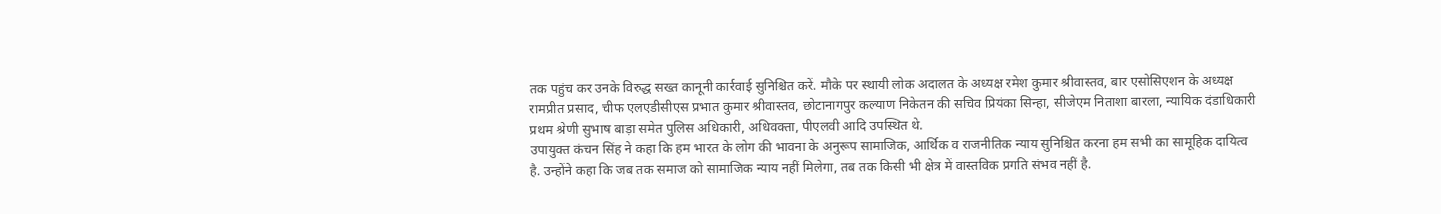तक पहुंच कर उनके विरुद्ध सख्त कानूनी कार्रवाई सुनिश्चित करें. मौके पर स्थायी लोक अदालत के अध्यक्ष रमेश कुमार श्रीवास्तव, बार एसोसिएशन के अध्यक्ष रामप्रीत प्रसाद, चीफ एलएडीसीएस प्रभात कुमार श्रीवास्तव, छोटानागपुर कल्याण निकेतन की सचिव प्रियंका सिन्हा, सीजेएम निताशा बारला, न्यायिक दंडाधिकारी प्रथम श्रेणी सुभाष बाड़ा समेत पुलिस अधिकारी, अधिवक्ता, पीएलवी आदि उपस्थित थे.
उपायुक्त कंचन सिंह ने कहा कि हम भारत के लोग की भावना के अनुरूप सामाजिक, आर्थिक व राजनीतिक न्याय सुनिश्चित करना हम सभी का सामूहिक दायित्व है. उन्होंने कहा कि जब तक समाज को सामाजिक न्याय नहीं मिलेगा, तब तक किसी भी क्षेत्र में वास्तविक प्रगति संभव नहीं है.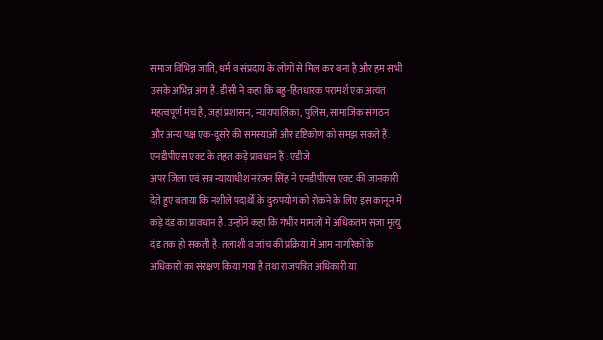समाज विभिन्न जाति, धर्म व संप्रदाय के लोगों से मिल कर बना है और हम सभी उसके अभिन्न अंग हैं. डीसी ने कहा कि बहु-हितधारक परामर्श एक अत्यंत महत्वपूर्ण मंच है, जहां प्रशासन, न्यायपालिका, पुलिस, सामाजिक संगठन और अन्य पक्ष एक-दूसरे की समस्याओं और दृष्टिकोण को समझ सकते हैं.
एनडीपीएस एक्ट के तहत कड़े प्रावधान हैं : एडीजे
अपर जिला एवं सत्र न्यायाधीश नरंजन सिंह ने एनडीपीएस एक्ट की जानकारी देते हुए बताया कि नशीले पदार्थों के दुरुपयोग को रोकने के लिए इस कानून में कड़े दंड का प्रावधान है. उन्होंने कहा कि गंभीर मामलों में अधिकतम सजा मृत्यु दंड तक हो सकती है. तलाशी व जांच की प्रक्रिया में आम नागरिकों के अधिकारों का संरक्षण किया गया है तथा राजपत्रित अधिकारी या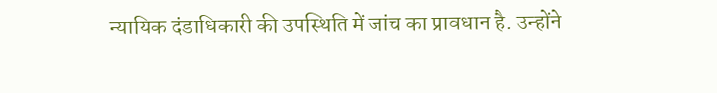न्यायिक दंडाधिकारी की उपस्थिति में जांच का प्रावधान है. उन्होंने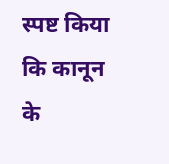स्पष्ट किया कि कानून के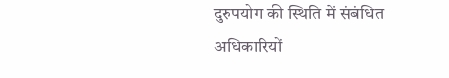दुरुपयोग की स्थिति में संबंधित अधिकारियों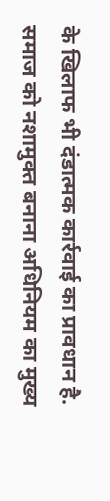के खिलाफ भी दंडात्मक कार्रवाई का प्रावधान है. समाज को नशामुक्त बनाना अधिनियम का मुख्य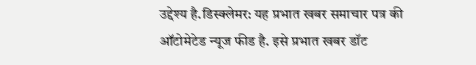उद्देश्य है.डिस्क्लेमर: यह प्रभात खबर समाचार पत्र की ऑटोमेटेड न्यूज फीड है. इसे प्रभात खबर डॉट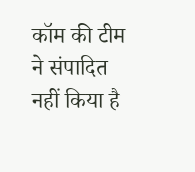कॉम की टीम ने संपादित नहीं किया है